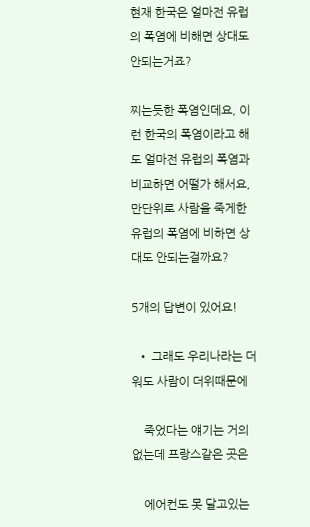현재 한국은 얼마전 유럽의 폭염에 비해면 상대도 안되는거죠?

찌는듯한 폭염인데요, 이런 한국의 폭염이라고 해도 얼마전 유럽의 폭염과 비교하면 어떨가 해서요, 만단위로 사람을 죽게한 유럽의 폭염에 비하면 상대도 안되는걸까요?

5개의 답변이 있어요!

  • 그래도 우리나라는 더워도 사람이 더위때문에

    죽었다는 얘기는 거의 없는데 프랑스같은 곳은

    에어컨도 못 달고있는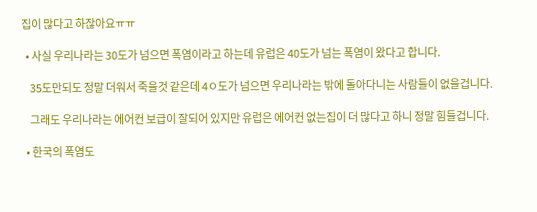집이 많다고 하잖아요ㅠㅠ

  • 사실 우리나라는 30도가 넘으면 폭염이라고 하는데 유럽은 40도가 넘는 폭염이 왔다고 합니다.

    35도만되도 정말 더워서 죽을것 같은데 4ㅇ도가 넘으면 우리나라는 밖에 돌아다니는 사람들이 없을겁니다.

    그래도 우리나라는 에어컨 보급이 잘되어 있지만 유럽은 에어컨 없는집이 더 많다고 하니 정말 힘들겁니다.

  • 한국의 폭염도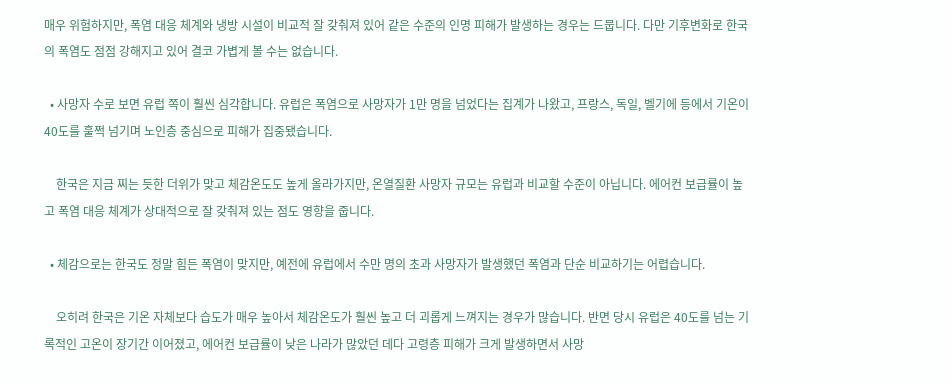매우 위험하지만, 폭염 대응 체계와 냉방 시설이 비교적 잘 갖춰져 있어 같은 수준의 인명 피해가 발생하는 경우는 드뭅니다. 다만 기후변화로 한국의 폭염도 점점 강해지고 있어 결코 가볍게 볼 수는 없습니다.

  • 사망자 수로 보면 유럽 쪽이 훨씬 심각합니다. 유럽은 폭염으로 사망자가 1만 명을 넘었다는 집계가 나왔고, 프랑스, 독일, 벨기에 등에서 기온이 40도를 훌쩍 넘기며 노인층 중심으로 피해가 집중됐습니다.

    한국은 지금 찌는 듯한 더위가 맞고 체감온도도 높게 올라가지만, 온열질환 사망자 규모는 유럽과 비교할 수준이 아닙니다. 에어컨 보급률이 높고 폭염 대응 체계가 상대적으로 잘 갖춰져 있는 점도 영향을 줍니다.

  • 체감으로는 한국도 정말 힘든 폭염이 맞지만, 예전에 유럽에서 수만 명의 초과 사망자가 발생했던 폭염과 단순 비교하기는 어렵습니다.

    오히려 한국은 기온 자체보다 습도가 매우 높아서 체감온도가 훨씬 높고 더 괴롭게 느껴지는 경우가 많습니다. 반면 당시 유럽은 40도를 넘는 기록적인 고온이 장기간 이어졌고, 에어컨 보급률이 낮은 나라가 많았던 데다 고령층 피해가 크게 발생하면서 사망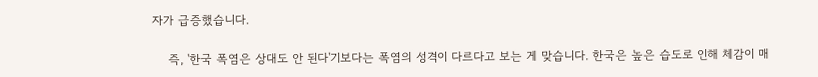자가 급증했습니다.

    즉, '한국 폭염은 상대도 안 된다'기보다는 폭염의 성격이 다르다고 보는 게 맞습니다. 한국은 높은 습도로 인해 체감이 매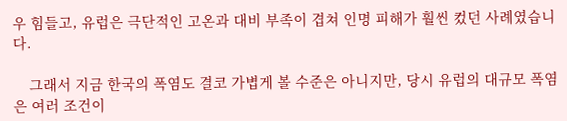우 힘들고, 유럽은 극단적인 고온과 대비 부족이 겹쳐 인명 피해가 훨씬 컸던 사례였습니다.

    그래서 지금 한국의 폭염도 결코 가볍게 볼 수준은 아니지만, 당시 유럽의 대규모 폭염은 여러 조건이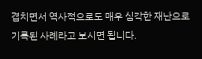겹치면서 역사적으로도 매우 심각한 재난으로 기록된 사례라고 보시면 됩니다.